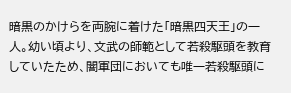暗黒のかけらを両腕に着けた「暗黒四天王」の一人。幼い頃より、文武の師範として若殺駆頭を教育していたため、闇軍団においても唯一若殺駆頭に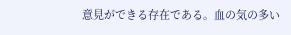意見ができる存在である。血の気の多い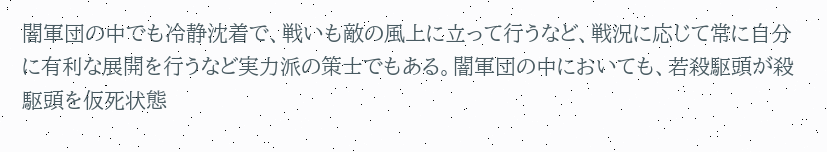闇軍団の中でも冷静沈着で、戦いも敵の風上に立って行うなど、戦況に応じて常に自分に有利な展開を行うなど実力派の策士でもある。闇軍団の中においても、若殺駆頭が殺駆頭を仮死状態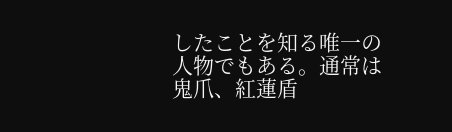したことを知る唯一の人物でもある。通常は鬼爪、紅蓮盾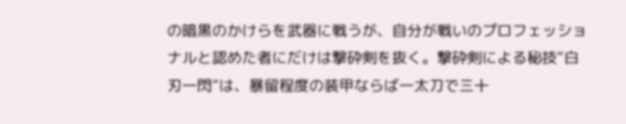の暗黒のかけらを武器に戦うが、自分が戦いのプロフェッショナルと認めた者にだけは撃砕剣を抜く。撃砕剣による秘技“白刃一閃”は、暴留程度の装甲ならば一太刀で三十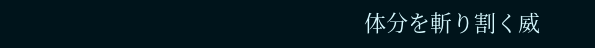体分を斬り割く威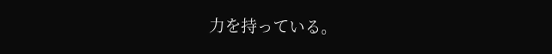力を持っている。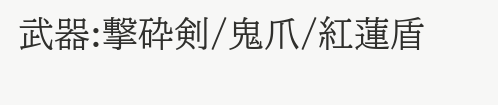武器:撃砕剣/鬼爪/紅蓮盾